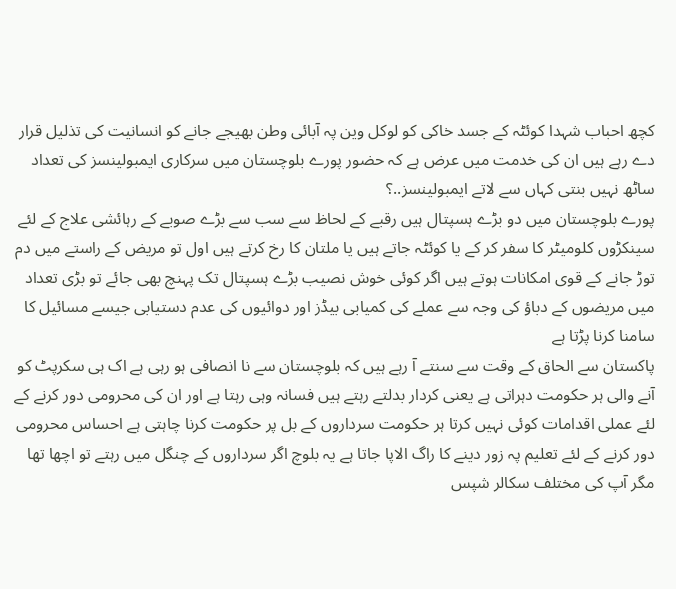کچھ احباب شہدا کوئٹہ کے جسد خاکی کو لوکل وین پہ آبائی وطن بھیجے جانے کو انسانیت کی تذلیل قرار دے رہے ہیں ان کی خدمت میں عرض ہے کہ حضور پورے بلوچستان میں سرکاری ایمبولینسز کی تعداد ساٹھ نہیں بنتی کہاں سے لاتے ایمبولینسز..؟
پورے بلوچستان میں دو بڑے ہسپتال ہیں رقبے کے لحاظ سے سب سے بڑے صوبے کے رہائشی علاج کے لئے سینکڑوں کلومیٹر کا سفر کر کے یا کوئٹہ جاتے ہیں یا ملتان کا رخ کرتے ہیں اول تو مریض کے راستے میں دم توڑ جانے کے قوی امکانات ہوتے ہیں اگر کوئی خوش نصیب بڑے ہسپتال تک پہنچ بھی جائے تو بڑی تعداد میں مریضوں کے دباؤ کی وجہ سے عملے کی کمیابی بیڈز اور دوائیوں کی عدم دستیابی جیسے مسائیل کا سامنا کرنا پڑتا ہے
پاکستان سے الحاق کے وقت سے سنتے آ رہے ہیں کہ بلوچستان سے نا انصافی ہو رہی ہے اک ہی سکرپٹ کو آنے والی ہر حکومت دہراتی ہے یعنی کردار بدلتے رہتے ہیں فسانہ وہی رہتا ہے اور ان کی محرومی دور کرنے کے لئے عملی اقدامات کوئی نہیں کرتا ہر حکومت سرداروں کے بل پر حکومت کرنا چاہتی ہے احساس محرومی دور کرنے کے لئے تعلیم پہ زور دینے کا راگ الاپا جاتا ہے یہ بلوچ اگر سرداروں کے چنگل میں رہتے تو اچھا تھا مگر آپ کی مختلف سکالر شپس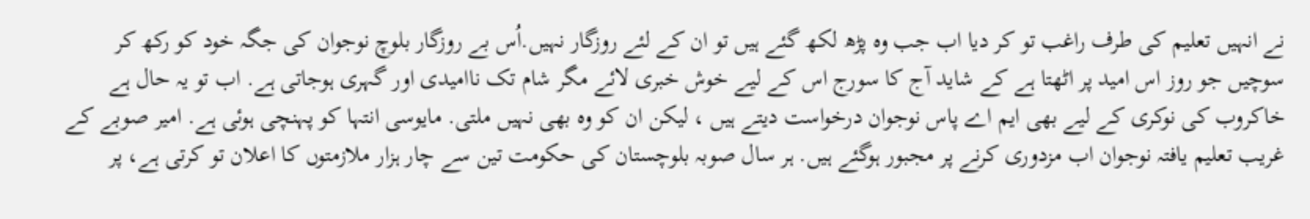نے انہیں تعلیم کی طرف راغب تو کر دیا اب جب وہ پڑھ لکھ گئے ہیں تو ان کے لئے روزگار نہیں.اُس بے روزگار بلوچ نوجوان کی جگہ خود کو رکھ کر سوچیں جو روز اس امید پر اٹھتا ہے کے شاید آج کا سورج اس کے لیے خوش خبری لائے مگر شام تک ناامیدی اور گہری ہوجاتی ہے. اب تو یہ حال ہے خاکروب کی نوکری کے لیے بھی ایم اے پاس نوجوان درخواست دیتے ہیں ، لیکن ان کو وہ بھی نہیں ملتی. مایوسی انتہا کو پہنچی ہوئی ہے. امیر صوبے کے غریب تعلیم یافتہ نوجوان اب مزدوری کرنے پر مجبور ہوگئے ہیں. ہر سال صوبہ بلوچستان کی حکومت تین سے چار ہزار ملازمتوں کا اعلان تو کرتی ہے، پر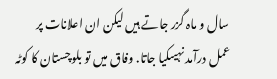سال و ماہ گزر جاتے ہیں لیکن ان اعلانات پر عمل درآمد نہیںکیا جاتا. وفاق میں تو بلوچستان کا کوٹہ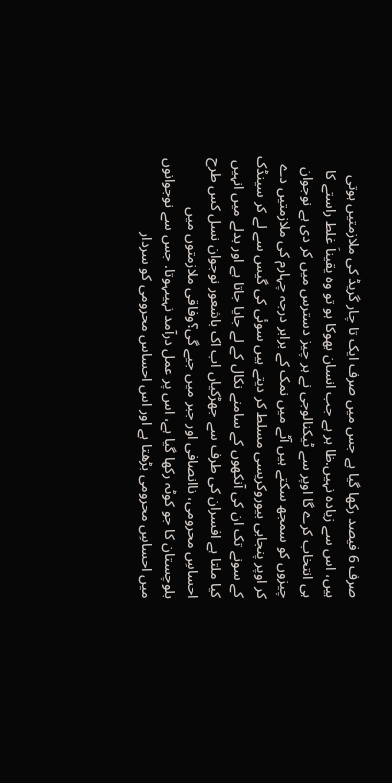صرف 6 فیصد رکھا گیا ہے جس میں صرف ایک تا چار گریڈ کی ملازمتیں ہوتی ہیں، اس سے زیادہ نہیں.ظا ہر ہے جب انسان بھوکا ہو تو وہ یقیناَ غلط راستے کا ہی انتخاب کرے گا اوپر سے ٹیکنالوجی نے ہر چیز دسترس میں کر دی ہے نوجوان چیزوں کو سمجھ سکتے ہیں آٹے میں نمک کے برابر درجہ چہارم کی ملازمتیں دے کر اوپر پنجابی بیوروکریسی مسلط کر دیتے ہیں سوئی کی گیس سے لے کر سینڈک کے سونے تک ان کی آنکھوں کے سامنے نکال کے لے جایا جاتا ہے اور بدلے میں انہیں کیا ملتا ہے افسران کی طرف سے جھڑکیاں اب اک باشعور نوجوان نسل کس طرح احساسِ محرومی، ناانصافی اور جبر میں جیے گی؟وفاقی ملازمتوں میں بلوچستان کا جو کوٹہ رکھا گیا ہے، اس پر عمل درآمد نہیںہوتا. جس سے نوجوانوں میں احساسِ محرومی بڑھتا ہے اور اس احساس محرومی کو سردار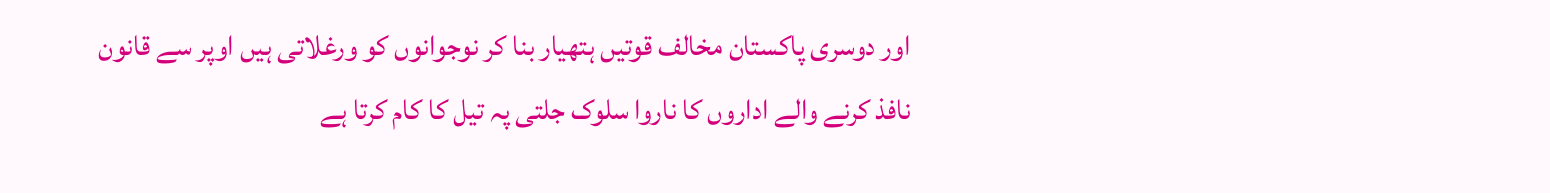اور دوسری پاکستان مخالف قوتیں ہتھیار بنا کر نوجوانوں کو ورغلاتی ہیں اوپر سے قانون نافذ کرنے والے اداروں کا ناروا سلوک جلتی پہ تیل کا کام کرتا ہے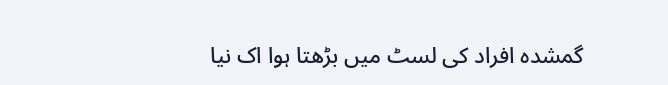گمشدہ افراد کی لسٹ میں بڑھتا ہوا اک نیا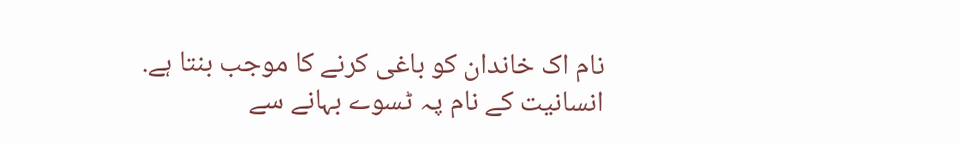نام اک خاندان کو باغی کرنے کا موجب بنتا ہے.
انسانیت کے نام پہ ٹسوے بہانے سے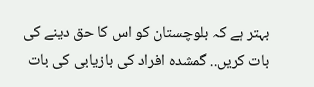بہتر ہے کہ بلوچستان کو اس کا حق دینے کی بات کریں.. گمشدہ افراد کی بازیابی کی بات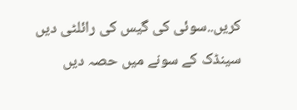کریں..سوئی کی گیس کی رائلٹی دیں سینڈک کے سونے میں حصہ دیں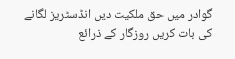گوادر میں حق ملکیت دیں انڈسٹریز لگانے کی بات کریں روزگار کے ذرائع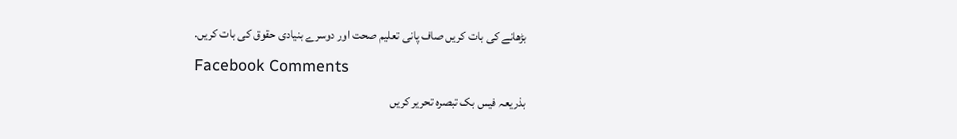بڑھانے کی بات کریں صاف پانی تعلیم صحت اور دوسرے بنیادی حقوق کی بات کریں.
Facebook Comments
بذریعہ فیس بک تبصرہ تحریر کریں